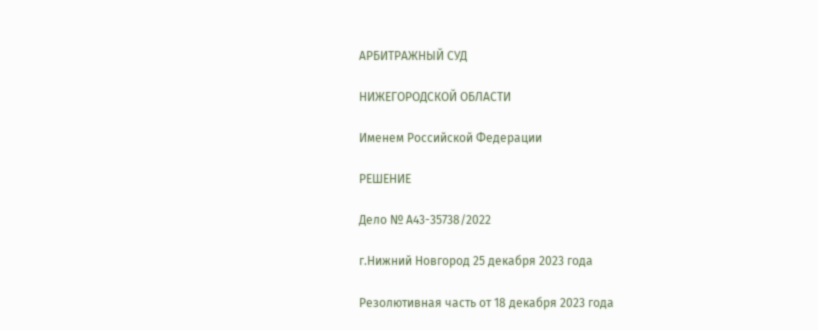АРБИТРАЖНЫЙ СУД

НИЖЕГОРОДСКОЙ ОБЛАСТИ

Именем Российской Федерации

РЕШЕНИЕ

Дело № А43-35738/2022

г.Нижний Новгород 25 декабря 2023 года

Резолютивная часть от 18 декабря 2023 года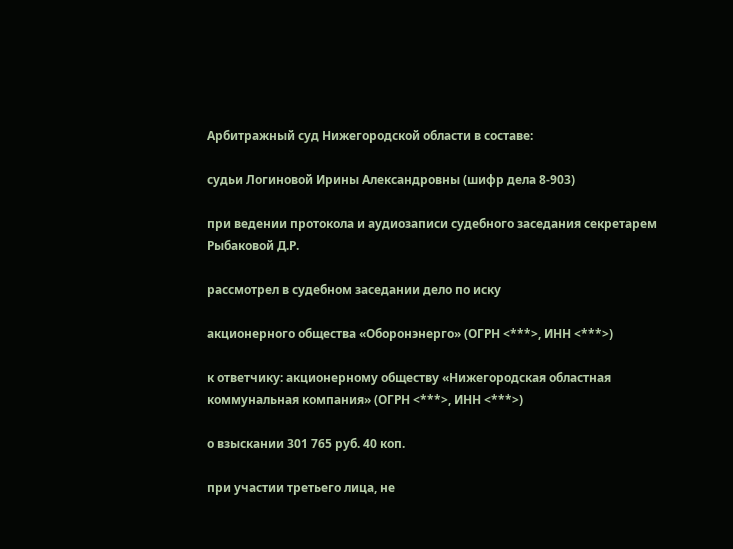Арбитражный суд Нижегородской области в составе:

судьи Логиновой Ирины Александровны (шифр дела 8-903)

при ведении протокола и аудиозаписи судебного заседания секретарем Рыбаковой Д.Р.

рассмотрел в судебном заседании дело по иску

акционерного общества «Оборонэнерго» (ОГРН <***>, ИНН <***>)

к ответчику: акционерному обществу «Нижегородская областная коммунальная компания» (ОГРН <***>, ИНН <***>)

о взыскании 301 765 руб. 40 коп.

при участии третьего лица, не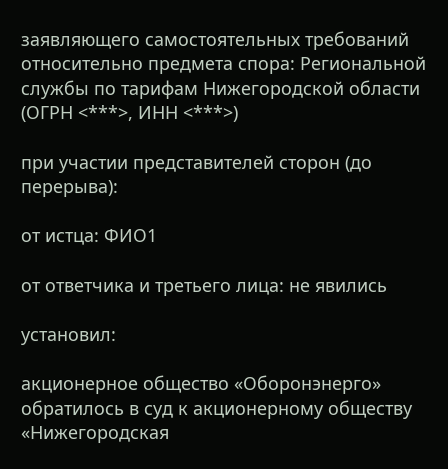заявляющего самостоятельных требований относительно предмета спора: Региональной службы по тарифам Нижегородской области (ОГРН <***>, ИНН <***>)

при участии представителей сторон (до перерыва):

от истца: ФИО1

от ответчика и третьего лица: не явились

установил:

акционерное общество «Оборонэнерго» обратилось в суд к акционерному обществу «Нижегородская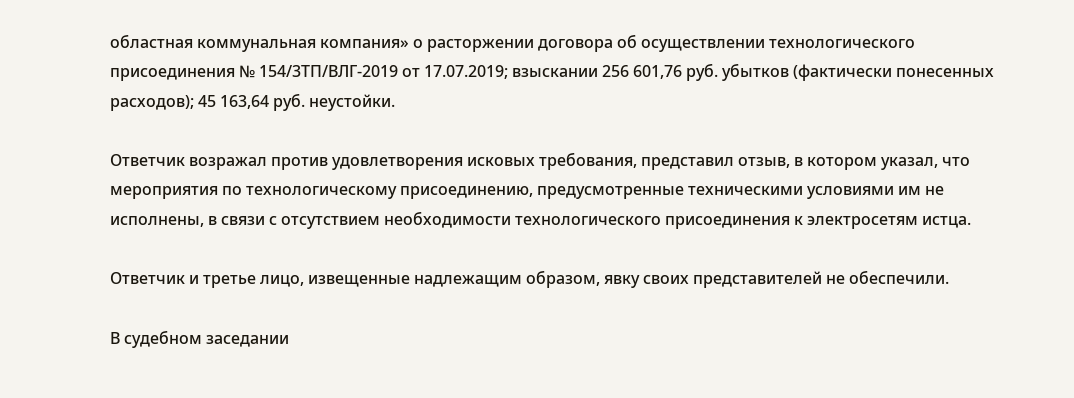областная коммунальная компания» о расторжении договора об осуществлении технологического присоединения № 154/3ТП/ВЛГ-2019 от 17.07.2019; взыскании 256 601,76 руб. убытков (фактически понесенных расходов); 45 163,64 руб. неустойки.

Ответчик возражал против удовлетворения исковых требования, представил отзыв, в котором указал, что мероприятия по технологическому присоединению, предусмотренные техническими условиями им не исполнены, в связи с отсутствием необходимости технологического присоединения к электросетям истца.

Ответчик и третье лицо, извещенные надлежащим образом, явку своих представителей не обеспечили.

В судебном заседании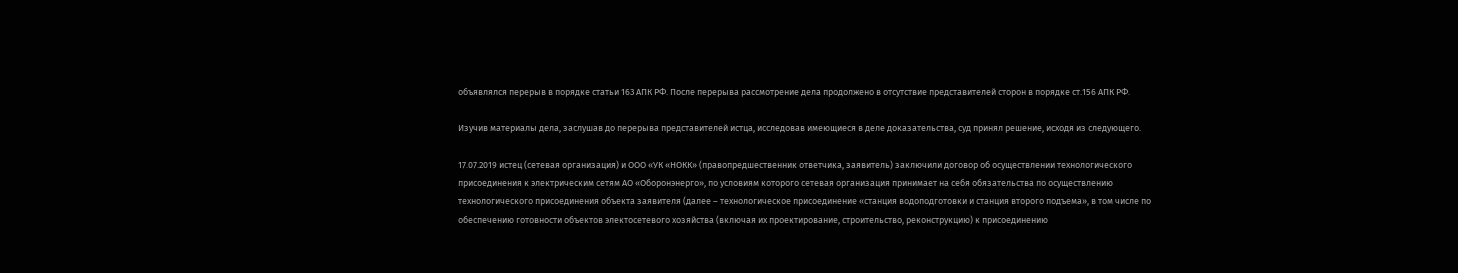объявлялся перерыв в порядке статьи 163 АПК РФ. После перерыва рассмотрение дела продолжено в отсутствие представителей сторон в порядке ст.156 АПК РФ.

Изучив материалы дела, заслушав до перерыва представителей истца, исследовав имеющиеся в деле доказательства, суд принял решение, исходя из следующего.

17.07.2019 истец (сетевая организация) и ООО «УК «НОКК» (правопредшественник ответчика, заявитель) заключили договор об осуществлении технологического присоединения к электрическим сетям АО «Оборонэнерго», по условиям которого сетевая организация принимает на себя обязательства по осуществлению технологического присоединения объекта заявителя (далее – технологическое присоединение «станция водоподготовки и станция второго подъема», в том числе по обеспечению готовности объектов электосетевого хозяйства (включая их проектирование, строительство, реконструкцию) к присоединению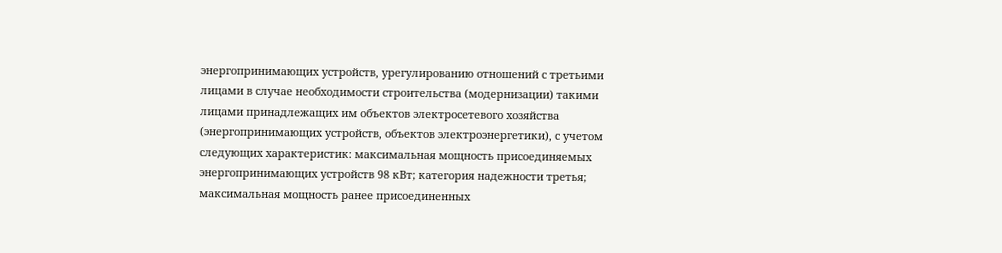энергопринимающих устройств, урегулированию отношений с третьими лицами в случае необходимости строительства (модернизации) такими лицами принадлежащих им объектов электросетевого хозяйства (энергопринимающих устройств, объектов электроэнергетики), с учетом следующих характеристик: максимальная мощность присоединяемых энергопринимающих устройств 98 кВт; категория надежности третья; максимальная мощность ранее присоединенных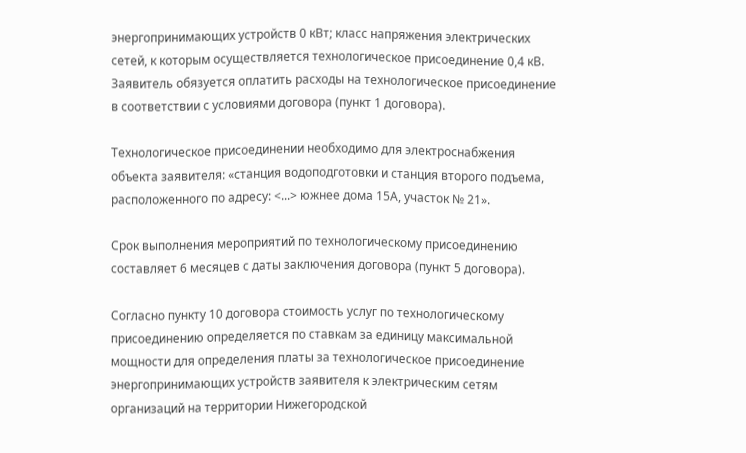энергопринимающих устройств 0 кВт; класс напряжения электрических сетей, к которым осуществляется технологическое присоединение 0,4 кВ. Заявитель обязуется оплатить расходы на технологическое присоединение в соответствии с условиями договора (пункт 1 договора).

Технологическое присоединении необходимо для электроснабжения объекта заявителя: «станция водоподготовки и станция второго подъема, расположенного по адресу: <...> южнее дома 15А, участок № 21».

Срок выполнения мероприятий по технологическому присоединению составляет 6 месяцев с даты заключения договора (пункт 5 договора).

Согласно пункту 10 договора стоимость услуг по технологическому присоединению определяется по ставкам за единицу максимальной мощности для определения платы за технологическое присоединение энергопринимающих устройств заявителя к электрическим сетям организаций на территории Нижегородской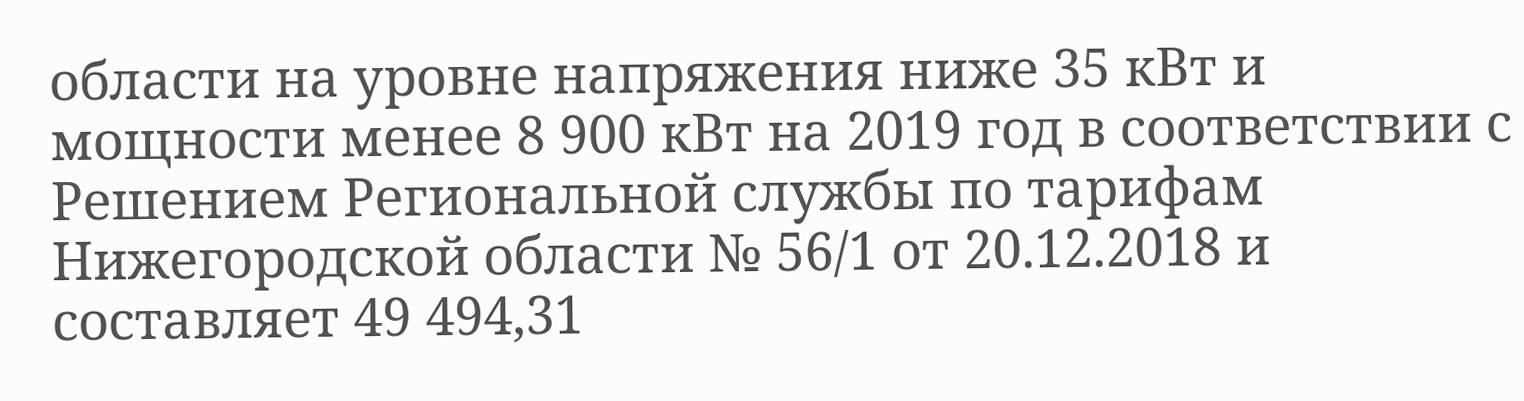области на уровне напряжения ниже 35 кВт и мощности менее 8 900 кВт на 2019 год в соответствии с Решением Региональной службы по тарифам Нижегородской области № 56/1 от 20.12.2018 и составляет 49 494,31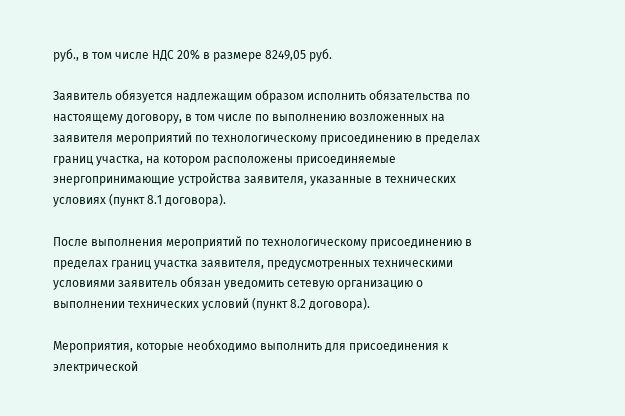руб., в том числе НДС 20% в размере 8249,05 руб.

Заявитель обязуется надлежащим образом исполнить обязательства по настоящему договору, в том числе по выполнению возложенных на заявителя мероприятий по технологическому присоединению в пределах границ участка, на котором расположены присоединяемые энергопринимающие устройства заявителя, указанные в технических условиях (пункт 8.1 договора).

После выполнения мероприятий по технологическому присоединению в пределах границ участка заявителя, предусмотренных техническими условиями заявитель обязан уведомить сетевую организацию о выполнении технических условий (пункт 8.2 договора).

Мероприятия, которые необходимо выполнить для присоединения к электрической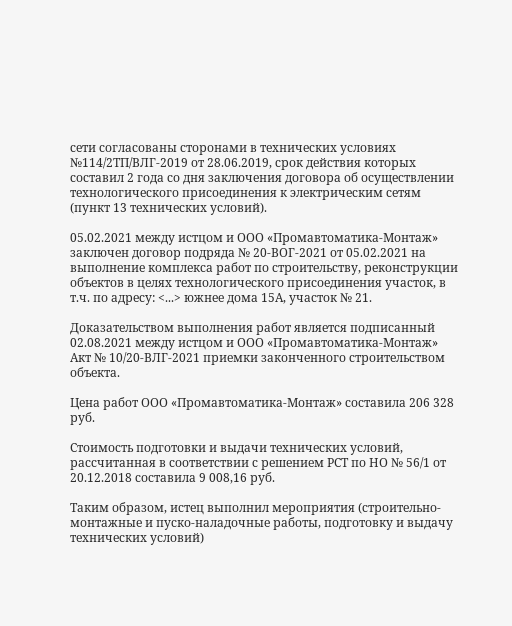сети согласованы сторонами в технических условиях №114/2ТП/ВЛГ-2019 от 28.06.2019, срок действия которых составил 2 года со дня заключения договора об осуществлении технологического присоединения к электрическим сетям (пункт 13 технических условий).

05.02.2021 между истцом и ООО «Промавтоматика-Монтаж» заключен договор подряда № 20-ВОГ-2021 от 05.02.2021 на выполнение комплекса работ по строительству, реконструкции объектов в целях технологического присоединения участок, в т.ч. по адресу: <...> южнее дома 15А, участок № 21.

Доказательством выполнения работ является подписанный 02.08.2021 между истцом и ООО «Промавтоматика-Монтаж» Акт № 10/20-ВЛГ-2021 приемки законченного строительством объекта.

Цена работ ООО «Промавтоматика-Монтаж» составила 206 328 руб.

Стоимость подготовки и выдачи технических условий, рассчитанная в соответствии с решением РСТ по НО № 56/1 от 20.12.2018 составила 9 008,16 руб.

Таким образом, истец выполнил мероприятия (строительно-монтажные и пуско-наладочные работы, подготовку и выдачу технических условий)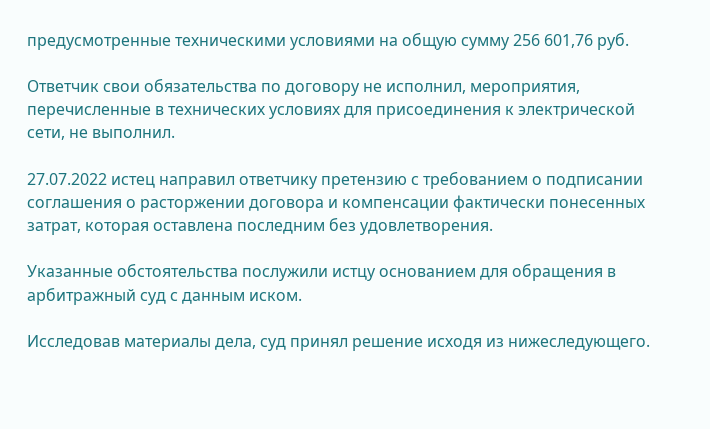предусмотренные техническими условиями на общую сумму 256 601,76 руб.

Ответчик свои обязательства по договору не исполнил, мероприятия, перечисленные в технических условиях для присоединения к электрической сети, не выполнил.

27.07.2022 истец направил ответчику претензию с требованием о подписании соглашения о расторжении договора и компенсации фактически понесенных затрат, которая оставлена последним без удовлетворения.

Указанные обстоятельства послужили истцу основанием для обращения в арбитражный суд с данным иском.

Исследовав материалы дела, суд принял решение исходя из нижеследующего.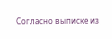Согласно выписке из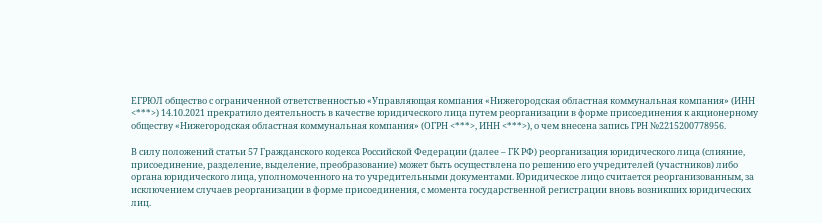ЕГРЮЛ общество с ограниченной ответственностью «Управляющая компания «Нижегородская областная коммунальная компания» (ИНН <***>) 14.10.2021 прекратило деятельность в качестве юридического лица путем реорганизации в форме присоединения к акционерному обществу «Нижегородская областная коммунальная компания» (ОГРН <***>, ИНН <***>), о чем внесена запись ГРН №2215200778956.

В силу положений статьи 57 Гражданского кодекса Российской Федерации (далее – ГК РФ) реорганизация юридического лица (слияние, присоединение, разделение, выделение, преобразование) может быть осуществлена по решению его учредителей (участников) либо органа юридического лица, уполномоченного на то учредительными документами. Юридическое лицо считается реорганизованным, за исключением случаев реорганизации в форме присоединения, с момента государственной регистрации вновь возникших юридических лиц.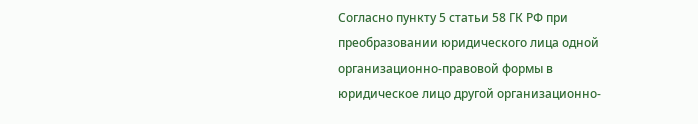Согласно пункту 5 статьи 58 ГК РФ при преобразовании юридического лица одной организационно-правовой формы в юридическое лицо другой организационно-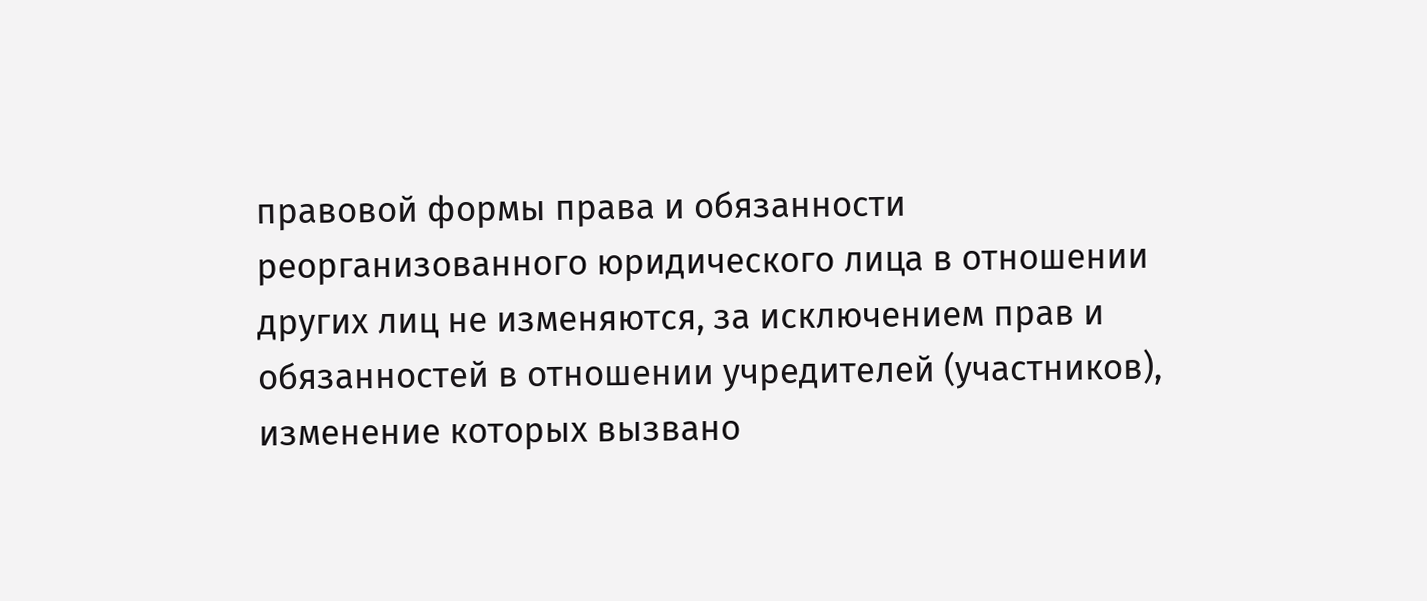правовой формы права и обязанности реорганизованного юридического лица в отношении других лиц не изменяются, за исключением прав и обязанностей в отношении учредителей (участников), изменение которых вызвано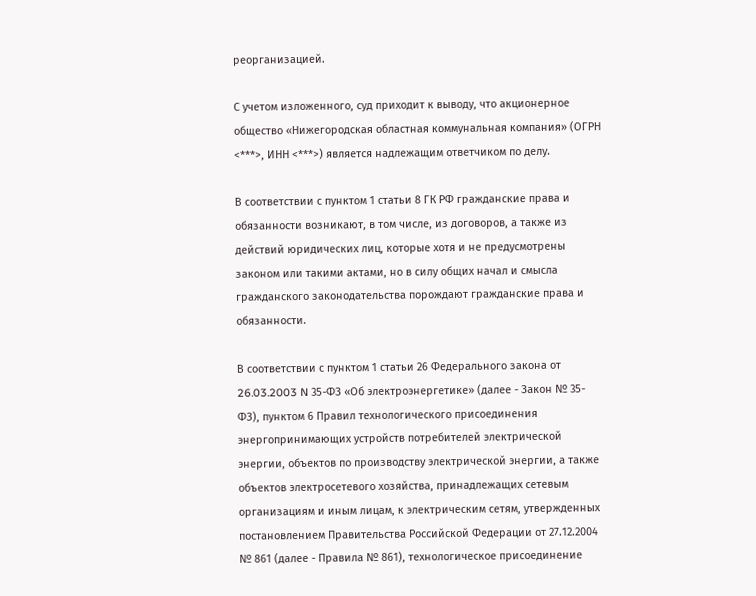реорганизацией.

С учетом изложенного, суд приходит к выводу, что акционерное общество «Нижегородская областная коммунальная компания» (ОГРН <***>, ИНН <***>) является надлежащим ответчиком по делу.

В соответствии с пунктом 1 статьи 8 ГК РФ гражданские права и обязанности возникают, в том числе, из договоров, а также из действий юридических лиц, которые хотя и не предусмотрены законом или такими актами, но в силу общих начал и смысла гражданского законодательства порождают гражданские права и обязанности.

В соответствии с пунктом 1 статьи 26 Федерального закона от 26.03.2003 N 35-ФЗ «Об электроэнергетике» (далее - Закон № 35-ФЗ), пунктом 6 Правил технологического присоединения энергопринимающих устройств потребителей электрической энергии, объектов по производству электрической энергии, а также объектов электросетевого хозяйства, принадлежащих сетевым организациям и иным лицам, к электрическим сетям, утвержденных постановлением Правительства Российской Федерации от 27.12.2004 № 861 (далее - Правила № 861), технологическое присоединение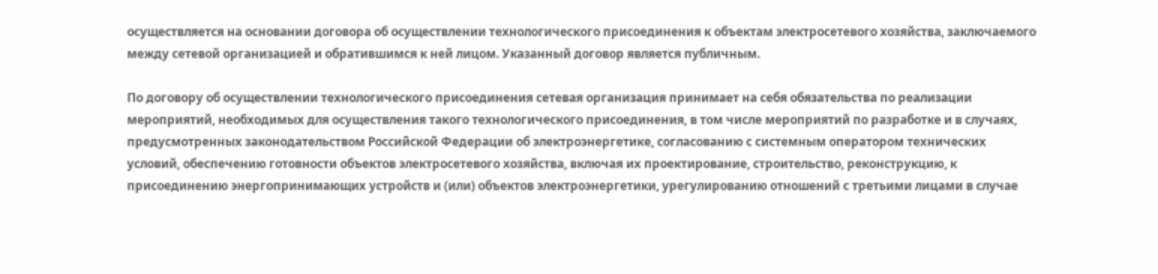осуществляется на основании договора об осуществлении технологического присоединения к объектам электросетевого хозяйства, заключаемого между сетевой организацией и обратившимся к ней лицом. Указанный договор является публичным.

По договору об осуществлении технологического присоединения сетевая организация принимает на себя обязательства по реализации мероприятий, необходимых для осуществления такого технологического присоединения, в том числе мероприятий по разработке и в случаях, предусмотренных законодательством Российской Федерации об электроэнергетике, согласованию с системным оператором технических условий, обеспечению готовности объектов электросетевого хозяйства, включая их проектирование, строительство, реконструкцию, к присоединению энергопринимающих устройств и (или) объектов электроэнергетики, урегулированию отношений с третьими лицами в случае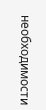необходимости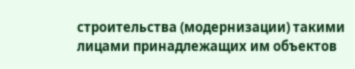строительства (модернизации) такими лицами принадлежащих им объектов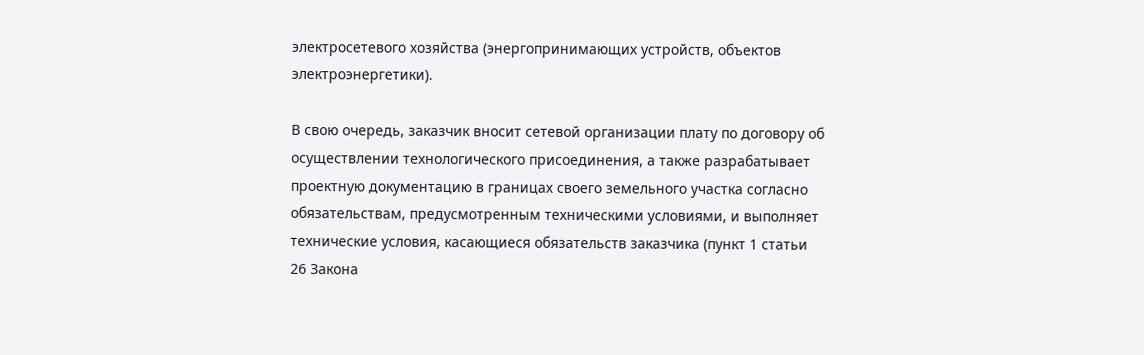электросетевого хозяйства (энергопринимающих устройств, объектов электроэнергетики).

В свою очередь, заказчик вносит сетевой организации плату по договору об осуществлении технологического присоединения, а также разрабатывает проектную документацию в границах своего земельного участка согласно обязательствам, предусмотренным техническими условиями, и выполняет технические условия, касающиеся обязательств заказчика (пункт 1 статьи 26 Закона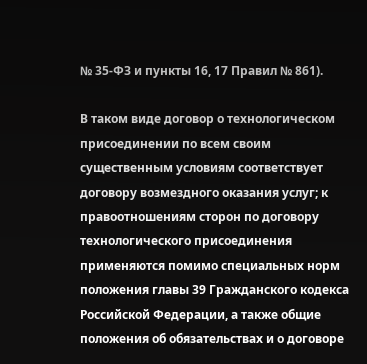№ 35-ФЗ и пункты 16, 17 Правил № 861).

В таком виде договор о технологическом присоединении по всем своим существенным условиям соответствует договору возмездного оказания услуг; к правоотношениям сторон по договору технологического присоединения применяются помимо специальных норм положения главы 39 Гражданского кодекса Российской Федерации, а также общие положения об обязательствах и о договоре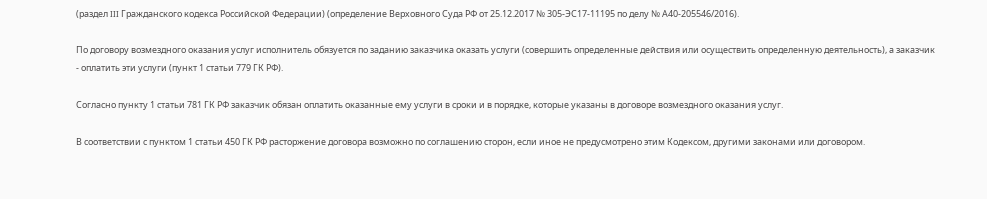(раздел III Гражданского кодекса Российской Федерации) (определение Верховного Суда РФ от 25.12.2017 № 305-ЭС17-11195 по делу № А40-205546/2016).

По договору возмездного оказания услуг исполнитель обязуется по заданию заказчика оказать услуги (совершить определенные действия или осуществить определенную деятельность), а заказчик - оплатить эти услуги (пункт 1 статьи 779 ГК РФ).

Согласно пункту 1 статьи 781 ГК РФ заказчик обязан оплатить оказанные ему услуги в сроки и в порядке, которые указаны в договоре возмездного оказания услуг.

В соответствии с пунктом 1 статьи 450 ГК РФ расторжение договора возможно по соглашению сторон, если иное не предусмотрено этим Кодексом, другими законами или договором.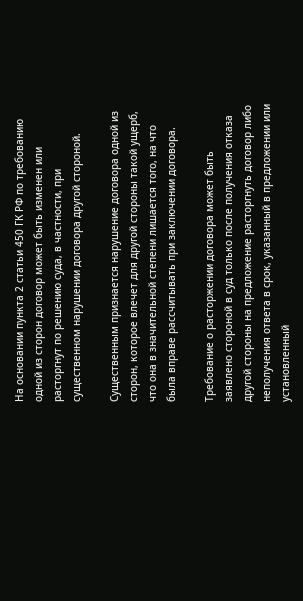На основании пункта 2 статьи 450 ГК РФ по требованию одной из сторон договор может быть изменен или расторгнут по решению суда, в частности, при существенном нарушении договора другой стороной.

Существенным признается нарушение договора одной из сторон, которое влечет для другой стороны такой ущерб, что она в значительной степени лишается того, на что была вправе рассчитывать при заключении договора.

Требование о расторжении договора может быть заявлено стороной в суд только после получения отказа другой стороны на предложение расторгнуть договор либо неполучения ответа в срок, указанный в предложении или установленный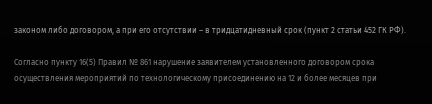законом либо договором, а при его отсутствии – в тридцатидневный срок (пункт 2 статьи 452 ГК РФ).

Согласно пункту 16(5) Правил № 861 нарушение заявителем установленного договором срока осуществления мероприятий по технологическому присоединению на 12 и более месяцев при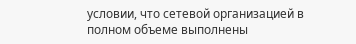условии, что сетевой организацией в полном объеме выполнены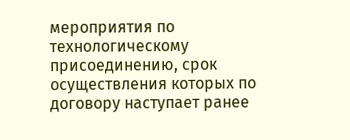мероприятия по технологическому присоединению, срок осуществления которых по договору наступает ранее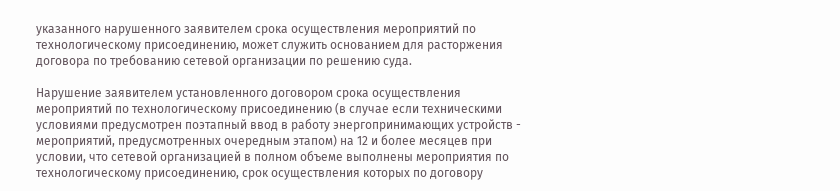указанного нарушенного заявителем срока осуществления мероприятий по технологическому присоединению, может служить основанием для расторжения договора по требованию сетевой организации по решению суда.

Нарушение заявителем установленного договором срока осуществления мероприятий по технологическому присоединению (в случае если техническими условиями предусмотрен поэтапный ввод в работу энергопринимающих устройств - мероприятий, предусмотренных очередным этапом) на 12 и более месяцев при условии, что сетевой организацией в полном объеме выполнены мероприятия по технологическому присоединению, срок осуществления которых по договору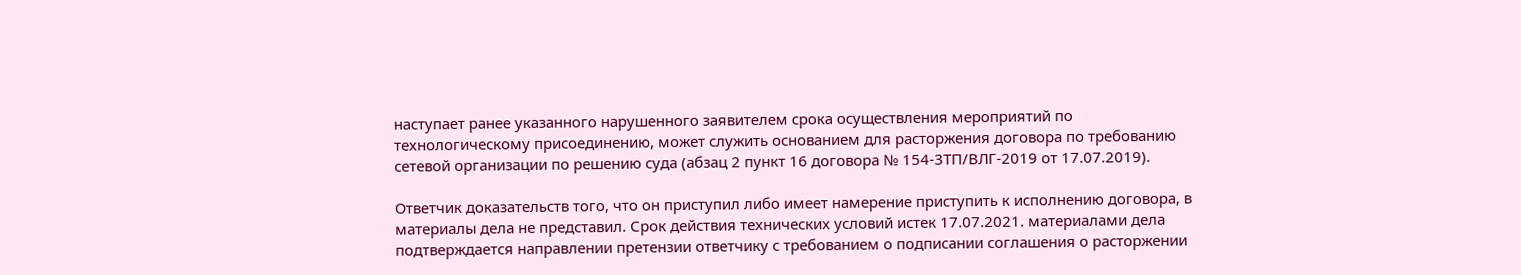наступает ранее указанного нарушенного заявителем срока осуществления мероприятий по технологическому присоединению, может служить основанием для расторжения договора по требованию сетевой организации по решению суда (абзац 2 пункт 16 договора № 154-3ТП/ВЛГ-2019 от 17.07.2019).

Ответчик доказательств того, что он приступил либо имеет намерение приступить к исполнению договора, в материалы дела не представил. Срок действия технических условий истек 17.07.2021. материалами дела подтверждается направлении претензии ответчику с требованием о подписании соглашения о расторжении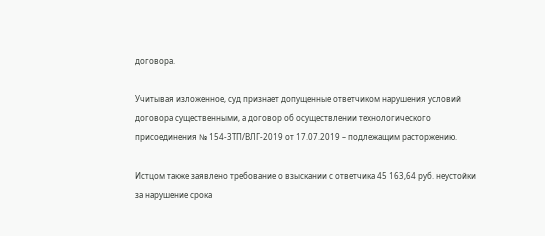договора.

Учитывая изложенное, суд признает допущенные ответчиком нарушения условий договора существенными, а договор об осуществлении технологического присоединения № 154-3ТП/ВЛГ-2019 от 17.07.2019 – подлежащим расторжению.

Истцом также заявлено требование о взыскании с ответчика 45 163,64 руб. неустойки за нарушение срока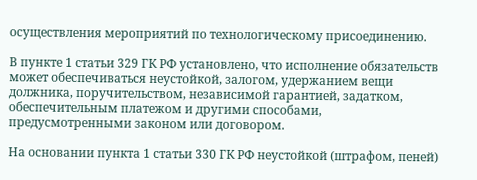осуществления мероприятий по технологическому присоединению.

В пункте 1 статьи 329 ГК РФ установлено, что исполнение обязательств может обеспечиваться неустойкой, залогом, удержанием вещи должника, поручительством, независимой гарантией, задатком, обеспечительным платежом и другими способами, предусмотренными законом или договором.

На основании пункта 1 статьи 330 ГК РФ неустойкой (штрафом, пеней)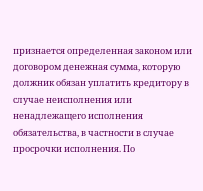признается определенная законом или договором денежная сумма, которую должник обязан уплатить кредитору в случае неисполнения или ненадлежащего исполнения обязательства, в частности в случае просрочки исполнения. По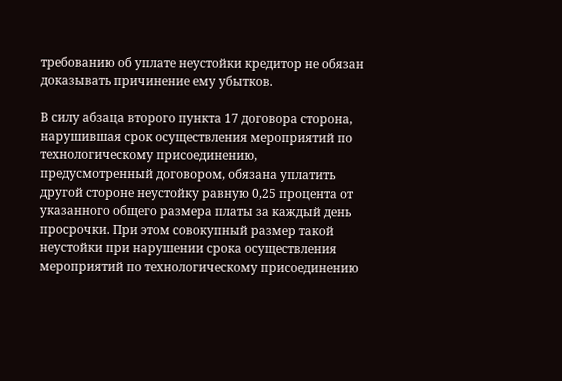требованию об уплате неустойки кредитор не обязан доказывать причинение ему убытков.

В силу абзаца второго пункта 17 договора сторона, нарушившая срок осуществления мероприятий по технологическому присоединению, предусмотренный договором, обязана уплатить другой стороне неустойку равную 0,25 процента от указанного общего размера платы за каждый день просрочки. При этом совокупный размер такой неустойки при нарушении срока осуществления мероприятий по технологическому присоединению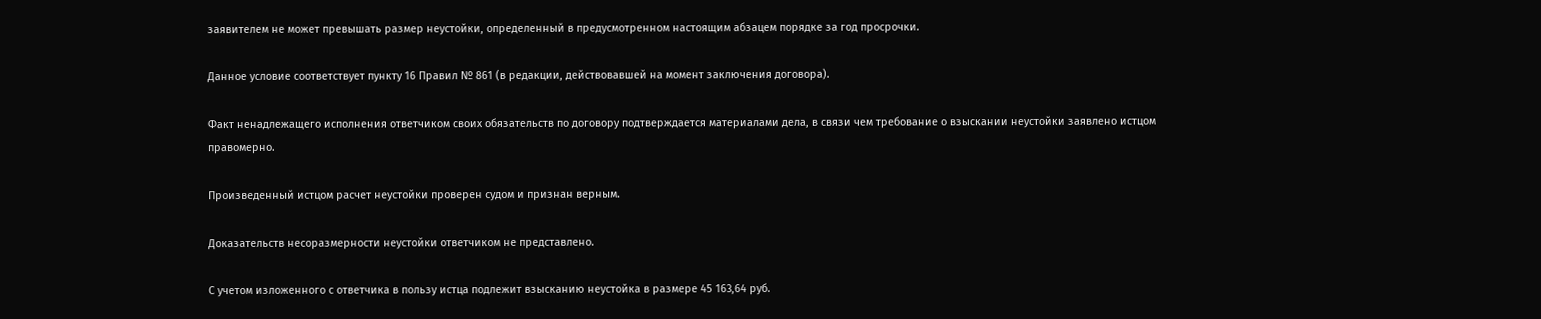заявителем не может превышать размер неустойки, определенный в предусмотренном настоящим абзацем порядке за год просрочки.

Данное условие соответствует пункту 16 Правил № 861 (в редакции, действовавшей на момент заключения договора).

Факт ненадлежащего исполнения ответчиком своих обязательств по договору подтверждается материалами дела, в связи чем требование о взыскании неустойки заявлено истцом правомерно.

Произведенный истцом расчет неустойки проверен судом и признан верным.

Доказательств несоразмерности неустойки ответчиком не представлено.

С учетом изложенного с ответчика в пользу истца подлежит взысканию неустойка в размере 45 163,64 руб.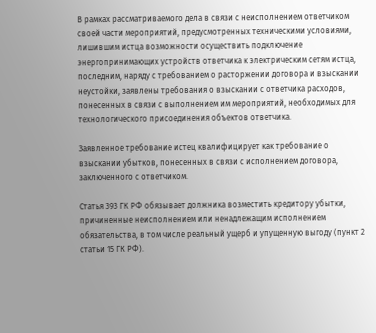В рамках рассматриваемого дела в связи с неисполнением ответчиком своей части мероприятий, предусмотренных техническими условиями, лишившим истца возможности осуществить подключение энергопринимающих устройств ответчика к электрическим сетям истца, последним, наряду с требованием о расторжении договора и взыскании неустойки, заявлены требования о взыскании с ответчика расходов, понесенных в связи с выполнением им мероприятий, необходимых для технологического присоединения объектов ответчика.

Заявленное требование истец квалифицирует как требование о взыскании убытков, понесенных в связи с исполнением договора, заключенного с ответчиком.

Статья 393 ГК РФ обязывает должника возместить кредитору убытки, причиненные неисполнением или ненадлежащим исполнением обязательства, в том числе реальный ущерб и упущенную выгоду (пункт 2 статьи 15 ГК РФ).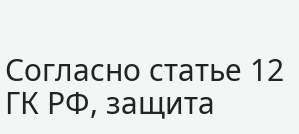Согласно статье 12 ГК РФ, защита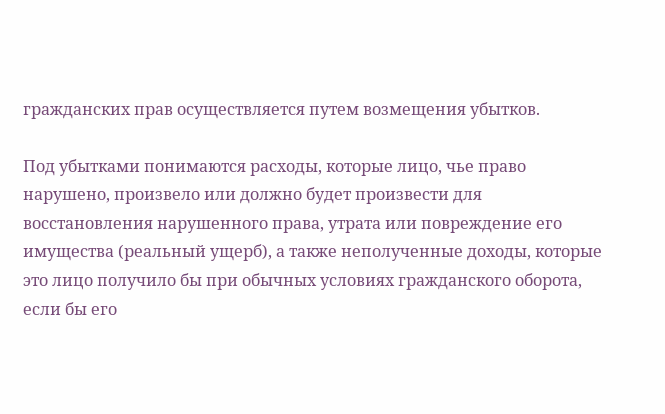гражданских прав осуществляется путем возмещения убытков.

Под убытками понимаются расходы, которые лицо, чье право нарушено, произвело или должно будет произвести для восстановления нарушенного права, утрата или повреждение его имущества (реальный ущерб), а также неполученные доходы, которые это лицо получило бы при обычных условиях гражданского оборота, если бы его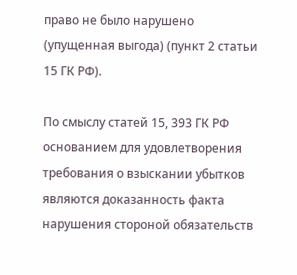право не было нарушено (упущенная выгода) (пункт 2 статьи 15 ГК РФ).

По смыслу статей 15, 393 ГК РФ основанием для удовлетворения требования о взыскании убытков являются доказанность факта нарушения стороной обязательств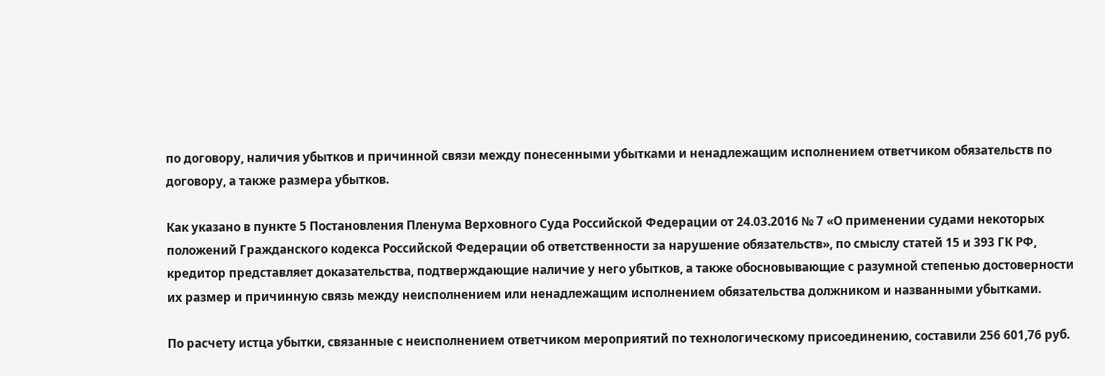по договору, наличия убытков и причинной связи между понесенными убытками и ненадлежащим исполнением ответчиком обязательств по договору, а также размера убытков.

Как указано в пункте 5 Постановления Пленума Верховного Суда Российской Федерации от 24.03.2016 № 7 «О применении судами некоторых положений Гражданского кодекса Российской Федерации об ответственности за нарушение обязательств», по смыслу статей 15 и 393 ГК РФ, кредитор представляет доказательства, подтверждающие наличие у него убытков, а также обосновывающие с разумной степенью достоверности их размер и причинную связь между неисполнением или ненадлежащим исполнением обязательства должником и названными убытками.

По расчету истца убытки, связанные с неисполнением ответчиком мероприятий по технологическому присоединению, составили 256 601,76 руб.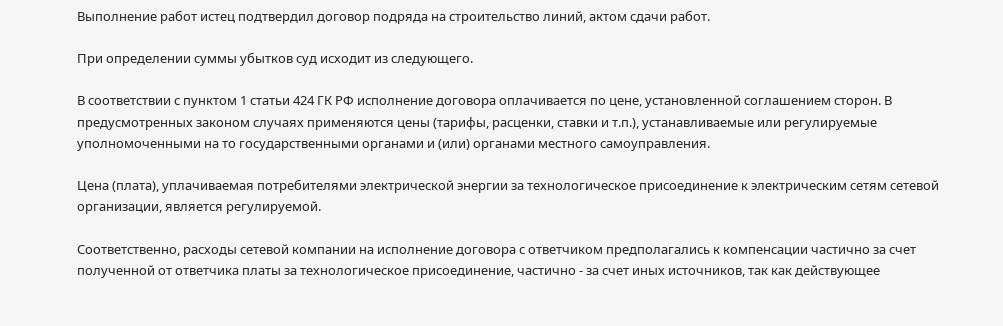Выполнение работ истец подтвердил договор подряда на строительство линий, актом сдачи работ.

При определении суммы убытков суд исходит из следующего.

В соответствии с пунктом 1 статьи 424 ГК РФ исполнение договора оплачивается по цене, установленной соглашением сторон. В предусмотренных законом случаях применяются цены (тарифы, расценки, ставки и т.п.), устанавливаемые или регулируемые уполномоченными на то государственными органами и (или) органами местного самоуправления.

Цена (плата), уплачиваемая потребителями электрической энергии за технологическое присоединение к электрическим сетям сетевой организации, является регулируемой.

Соответственно, расходы сетевой компании на исполнение договора с ответчиком предполагались к компенсации частично за счет полученной от ответчика платы за технологическое присоединение, частично - за счет иных источников, так как действующее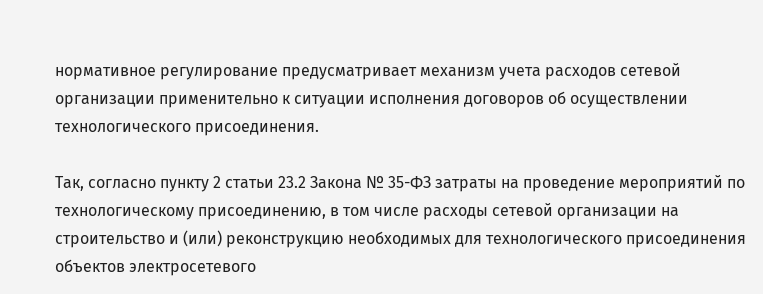нормативное регулирование предусматривает механизм учета расходов сетевой организации применительно к ситуации исполнения договоров об осуществлении технологического присоединения.

Так, согласно пункту 2 статьи 23.2 Закона № 35-ФЗ затраты на проведение мероприятий по технологическому присоединению, в том числе расходы сетевой организации на строительство и (или) реконструкцию необходимых для технологического присоединения объектов электросетевого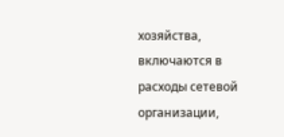хозяйства, включаются в расходы сетевой организации,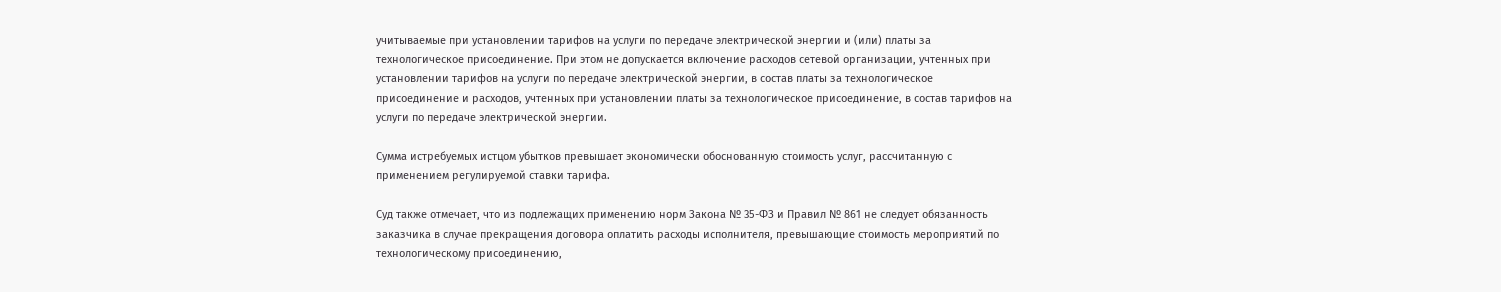учитываемые при установлении тарифов на услуги по передаче электрической энергии и (или) платы за технологическое присоединение. При этом не допускается включение расходов сетевой организации, учтенных при установлении тарифов на услуги по передаче электрической энергии, в состав платы за технологическое присоединение и расходов, учтенных при установлении платы за технологическое присоединение, в состав тарифов на услуги по передаче электрической энергии.

Сумма истребуемых истцом убытков превышает экономически обоснованную стоимость услуг, рассчитанную с применением регулируемой ставки тарифа.

Суд также отмечает, что из подлежащих применению норм Закона № 35-ФЗ и Правил № 861 не следует обязанность заказчика в случае прекращения договора оплатить расходы исполнителя, превышающие стоимость мероприятий по технологическому присоединению,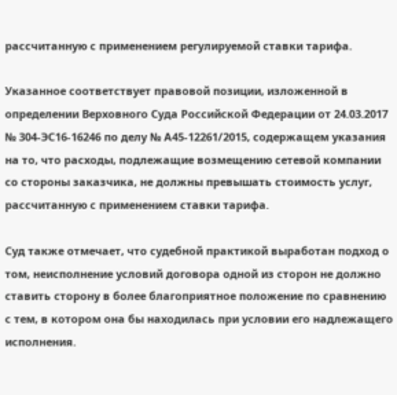рассчитанную с применением регулируемой ставки тарифа.

Указанное соответствует правовой позиции, изложенной в определении Верховного Суда Российской Федерации от 24.03.2017 № 304-ЭС16-16246 по делу № А45-12261/2015, содержащем указания на то, что расходы, подлежащие возмещению сетевой компании со стороны заказчика, не должны превышать стоимость услуг, рассчитанную с применением ставки тарифа.

Суд также отмечает, что судебной практикой выработан подход о том, неисполнение условий договора одной из сторон не должно ставить сторону в более благоприятное положение по сравнению с тем, в котором она бы находилась при условии его надлежащего исполнения.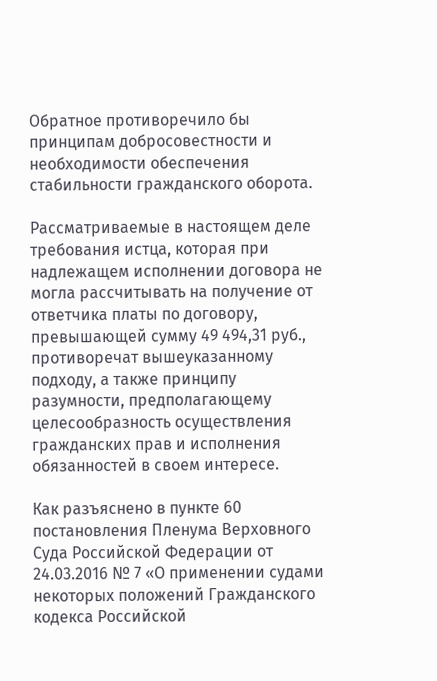Обратное противоречило бы принципам добросовестности и необходимости обеспечения стабильности гражданского оборота.

Рассматриваемые в настоящем деле требования истца, которая при надлежащем исполнении договора не могла рассчитывать на получение от ответчика платы по договору, превышающей сумму 49 494,31 руб., противоречат вышеуказанному подходу, а также принципу разумности, предполагающему целесообразность осуществления гражданских прав и исполнения обязанностей в своем интересе.

Как разъяснено в пункте 60 постановления Пленума Верховного Суда Российской Федерации от 24.03.2016 № 7 «О применении судами некоторых положений Гражданского кодекса Российской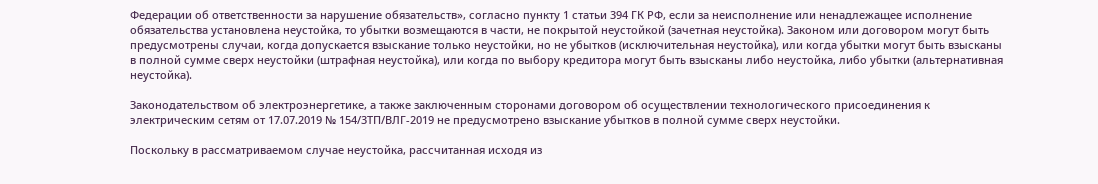Федерации об ответственности за нарушение обязательств», согласно пункту 1 статьи 394 ГК РФ, если за неисполнение или ненадлежащее исполнение обязательства установлена неустойка, то убытки возмещаются в части, не покрытой неустойкой (зачетная неустойка). Законом или договором могут быть предусмотрены случаи, когда допускается взыскание только неустойки, но не убытков (исключительная неустойка), или когда убытки могут быть взысканы в полной сумме сверх неустойки (штрафная неустойка), или когда по выбору кредитора могут быть взысканы либо неустойка, либо убытки (альтернативная неустойка).

Законодательством об электроэнергетике, а также заключенным сторонами договором об осуществлении технологического присоединения к электрическим сетям от 17.07.2019 № 154/3ТП/ВЛГ-2019 не предусмотрено взыскание убытков в полной сумме сверх неустойки.

Поскольку в рассматриваемом случае неустойка, рассчитанная исходя из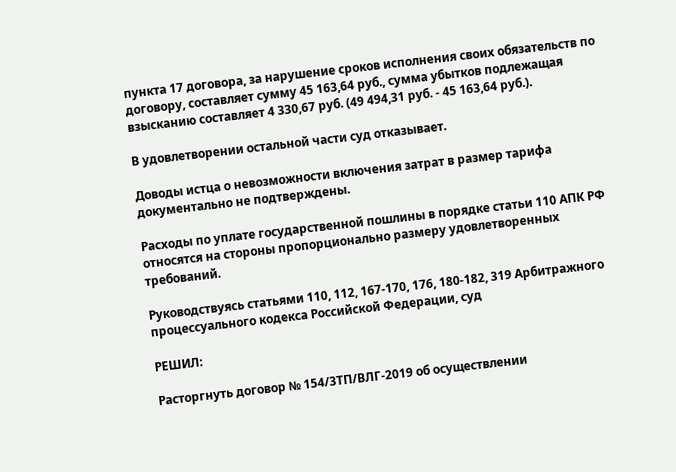пункта 17 договора, за нарушение сроков исполнения своих обязательств по договору, составляет сумму 45 163,64 руб., сумма убытков подлежащая взысканию составляет 4 330,67 руб. (49 494,31 руб. - 45 163,64 руб.).

В удовлетворении остальной части суд отказывает.

Доводы истца о невозможности включения затрат в размер тарифа документально не подтверждены.

Расходы по уплате государственной пошлины в порядке статьи 110 АПК РФ относятся на стороны пропорционально размеру удовлетворенных требований.

Руководствуясь статьями 110, 112, 167-170, 176, 180-182, 319 Арбитражного процессуального кодекса Российской Федерации, суд

РЕШИЛ:

Расторгнуть договор № 154/3ТП/ВЛГ-2019 об осуществлении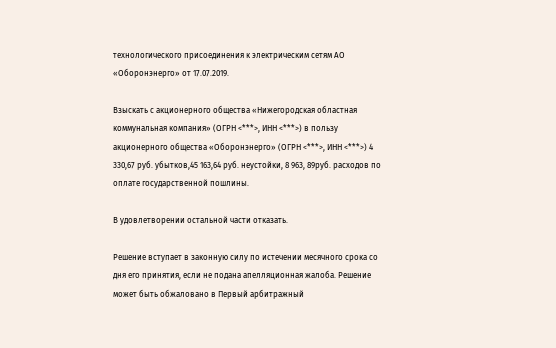технологического присоединения к электрическим сетям АО «Оборонэнерго» от 17.07.2019.

Взыскать с акционерного общества «Нижегородская областная коммунальная компания» (ОГРН <***>, ИНН <***>) в пользу акционерного общества «Оборонэнерго» (ОГРН <***>, ИНН <***>) 4 330,67 руб. убытков,45 163,64 руб. неустойки, 8 963, 89руб. расходов по оплате государственной пошлины.

В удовлетворении остальной части отказать.

Решение вступает в законную силу по истечении месячного срока со дня его принятия, если не подана апелляционная жалоба. Решение может быть обжаловано в Первый арбитражный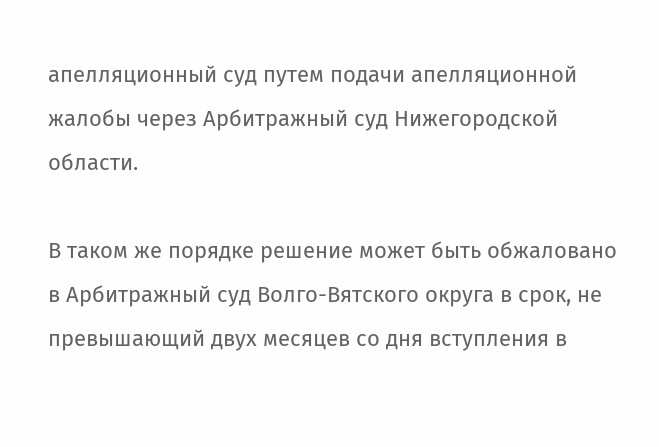апелляционный суд путем подачи апелляционной жалобы через Арбитражный суд Нижегородской области.

В таком же порядке решение может быть обжаловано в Арбитражный суд Волго-Вятского округа в срок, не превышающий двух месяцев со дня вступления в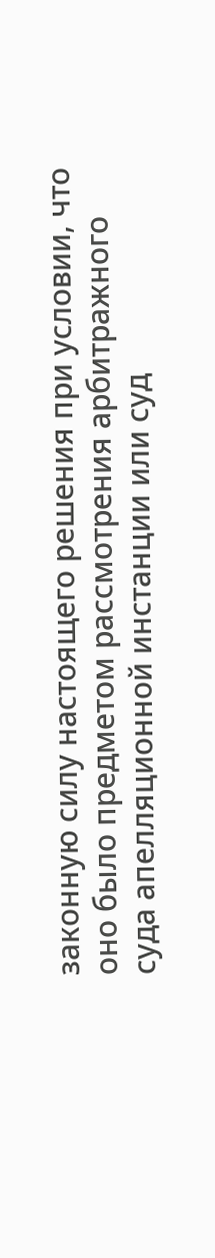законную силу настоящего решения при условии, что оно было предметом рассмотрения арбитражного суда апелляционной инстанции или суд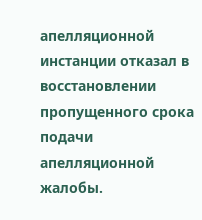апелляционной инстанции отказал в восстановлении пропущенного срока подачи апелляционной жалобы.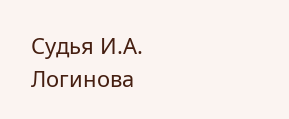Судья И.А. Логинова